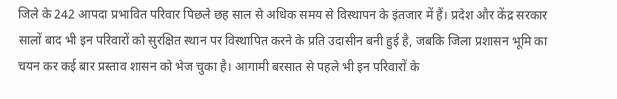जिले के 242 आपदा प्रभावित परिवार पिछले छह साल से अधिक समय से विस्थापन के इंतजार में हैं। प्रदेश और केंद्र सरकार सालों बाद भी इन परिवारों को सुरक्षित स्थान पर विस्थापित करने के प्रति उदासीन बनी हुई है, जबकि जिला प्रशासन भूमि का चयन कर कई बार प्रस्ताव शासन को भेज चुका है। आगामी बरसात से पहले भी इन परिवारों के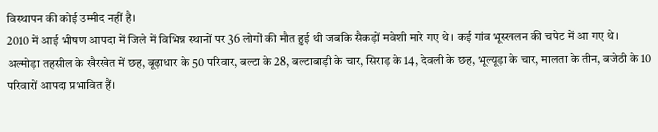विस्थापन की कोई उम्मीद नहीं है।
2010 में आई भीषण आपदा में जिले में विभिन्न स्थानों पर 36 लोगों की मौत हुई थी जबकि सैकड़ों मवेशी मारे गए थे। कई गांव भूस्खलन की चपेट में आ गए थे। अल्मोड़ा तहसील के खैरखेत में छह, बूढ़ाधार के 50 परिवार, बल्टा के 28, बल्टाबाड़ी के चार, सिराड़ के 14, देवली के छह, भूल्यूड़ा के चार, मालता के तीन, बजेठी के 10 परिवारों आपदा प्रभावित हैं।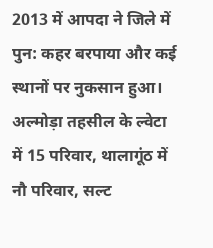2013 में आपदा ने जिले में पुन: कहर बरपाया और कई स्थानों पर नुकसान हुआ। अल्मोड़ा तहसील के ल्वेटा में 15 परिवार, थालागूंठ में नौ परिवार, सल्ट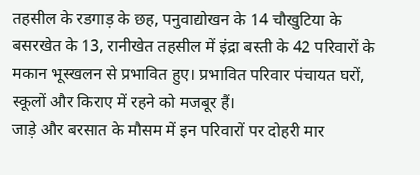तहसील के रडगाड़ के छह, पनुवाद्योखन के 14 चौखुटिया के बसरखेत के 13, रानीखेत तहसील में इंद्रा बस्ती के 42 परिवारों के मकान भूस्खलन से प्रभावित हुए। प्रभावित परिवार पंचायत घरों, स्कूलों और किराए में रहने को मजबूर हैं।
जाड़े और बरसात के मौसम में इन परिवारों पर दोहरी मार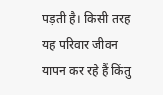पड़ती है। किसी तरह यह परिवार जीवन यापन कर रहे हैं किंतु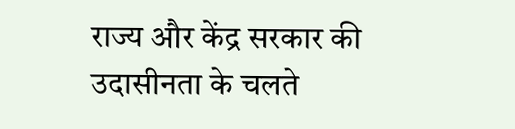राज्य और केंद्र सरकार की उदासीनता के चलते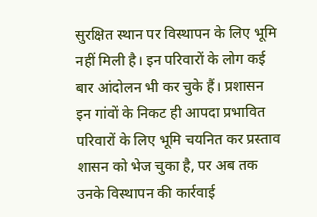सुरक्षित स्थान पर विस्थापन के लिए भूमि नहीं मिली है। इन परिवारों के लोग कई बार आंदोलन भी कर चुके हैं। प्रशासन इन गांवों के निकट ही आपदा प्रभावित परिवारों के लिए भूमि चयनित कर प्रस्ताव शासन को भेज चुका है, पर अब तक उनके विस्थापन की कार्रवाई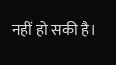नहीं हो सकी है।